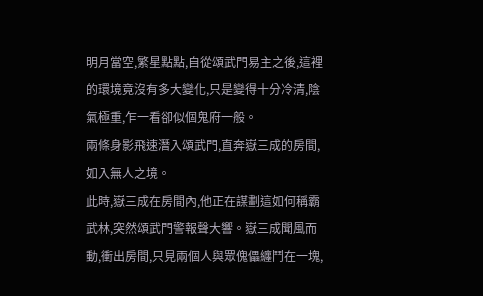明月當空,繁星點點,自從頌武門易主之後,這裡的環境竟沒有多大變化,只是變得十分冷清,陰氣極重,乍一看卻似個鬼府一般。
兩條身影飛速潛入頌武門,直奔嶽三成的房間,如入無人之境。
此時,嶽三成在房間內,他正在謀劃這如何稱霸武林,突然頌武門警報聲大響。嶽三成聞風而動,衝出房間,只見兩個人與眾傀儡纏鬥在一塊,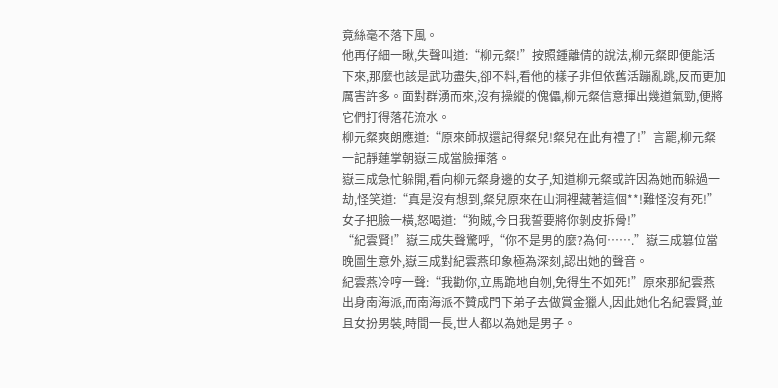竟絲毫不落下風。
他再仔細一瞅,失聲叫道:“柳元粲!”按照鍾離倩的說法,柳元粲即便能活下來,那麼也該是武功盡失,卻不料,看他的樣子非但依舊活蹦亂跳,反而更加厲害許多。面對群湧而來,沒有操縱的傀儡,柳元粲信意揮出幾道氣勁,便將它們打得落花流水。
柳元粲爽朗應道:“原來師叔還記得粲兒!粲兒在此有禮了!”言罷,柳元粲一記靜蓮掌朝嶽三成當臉揮落。
嶽三成急忙躲開,看向柳元粲身邊的女子,知道柳元粲或許因為她而躲過一劫,怪笑道:“真是沒有想到,粲兒原來在山洞裡藏著這個**!難怪沒有死!”
女子把臉一橫,怒喝道:“狗賊,今日我誓要將你剝皮拆骨!”
“紀雲賢!”嶽三成失聲驚呼,“你不是男的麼?為何…….”嶽三成篡位當晚圖生意外,嶽三成對紀雲燕印象極為深刻,認出她的聲音。
紀雲燕冷哼一聲:“我勸你,立馬跪地自刎,免得生不如死!”原來那紀雲燕出身南海派,而南海派不贊成門下弟子去做賞金獵人,因此她化名紀雲賢,並且女扮男裝,時間一長,世人都以為她是男子。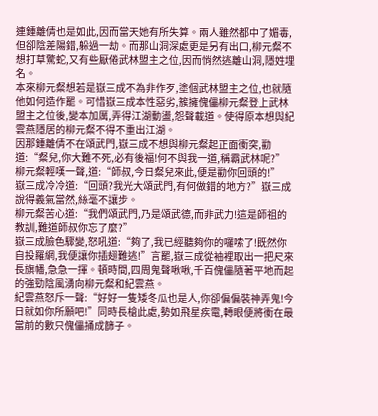連鍾離倩也是如此,因而當天她有所失算。兩人雖然都中了媚毒,但卻陰差陽錯,躲過一劫。而那山洞深處更是另有出口,柳元粲不想打草驚蛇,又有些厭倦武林盟主之位,因而悄然逃離山洞,隱姓埋名。
本來柳元粲想若是嶽三成不為非作歹,塗個武林盟主之位,也就隨他如何造作罷。可惜嶽三成本性惡劣,簇擁傀儡柳元粲登上武林盟主之位後,變本加厲,弄得江湖動盪,怨聲載道。使得原本想與紀雲燕隱居的柳元粲不得不重出江湖。
因那鍾離倩不在頌武門,嶽三成不想與柳元粲起正面衝突,勸道:“粲兒,你大難不死,必有後福!何不與我一道,稱霸武林呢?”
柳元粲輕嘆一聲,道:“師叔,今日粲兒來此,便是勸你回頭的!”
嶽三成冷冷道:“回頭?我光大頌武門,有何做錯的地方?”嶽三成說得義氣當然,絲毫不讓步。
柳元粲苦心道:“我們頌武門,乃是頌武德,而非武力!這是師祖的教訓,難道師叔你忘了麼?”
嶽三成臉色驟變,怒吼道:“夠了,我已經聽夠你的囉嗦了!既然你自投羅網,我便讓你插翅難逃!”言罷,嶽三成從袖裡取出一把尺來長旗幡,急急一揮。頓時間,四周鬼聲啾啾,千百傀儡隨著平地而起
的強勁陰風湧向柳元粲和紀雲燕。
紀雲燕怒斥一聲:“好好一隻矮冬瓜也是人,你卻偏偏裝神弄鬼!今日就如你所願吧!”同時長槍此處,勢如飛星疾電,轉眼便將衝在最當前的數只傀儡捅成篩子。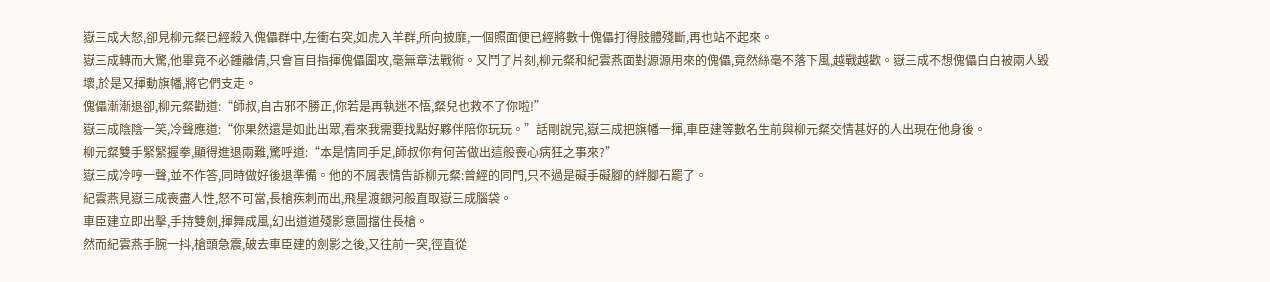嶽三成大怒,卻見柳元粲已經殺入傀儡群中,左衝右突,如虎入羊群,所向披靡,一個照面便已經將數十傀儡打得肢體殘斷,再也站不起來。
嶽三成轉而大驚,他畢竟不必鍾離倩,只會盲目指揮傀儡圍攻,毫無章法戰術。又鬥了片刻,柳元粲和紀雲燕面對源源用來的傀儡,竟然絲毫不落下風,越戰越歡。嶽三成不想傀儡白白被兩人毀壞,於是又揮動旗幡,將它們支走。
傀儡漸漸退卻,柳元粲勸道:“師叔,自古邪不勝正,你若是再執迷不悟,粲兒也救不了你啦!”
嶽三成陰陰一笑,冷聲應道:“你果然還是如此出眾,看來我需要找點好夥伴陪你玩玩。”話剛說完,嶽三成把旗幡一揮,車臣建等數名生前與柳元粲交情甚好的人出現在他身後。
柳元粲雙手緊緊握拳,顯得進退兩難,驚呼道:“本是情同手足,師叔你有何苦做出這般喪心病狂之事來?”
嶽三成冷哼一聲,並不作答,同時做好後退準備。他的不屑表情告訴柳元粲:曾經的同門,只不過是礙手礙腳的絆腳石罷了。
紀雲燕見嶽三成喪盡人性,怒不可當,長槍疾刺而出,飛星渡銀河般直取嶽三成腦袋。
車臣建立即出擊,手持雙劍,揮舞成風,幻出道道殘影意圖擋住長槍。
然而紀雲燕手腕一抖,槍頭急震,破去車臣建的劍影之後,又往前一突,徑直從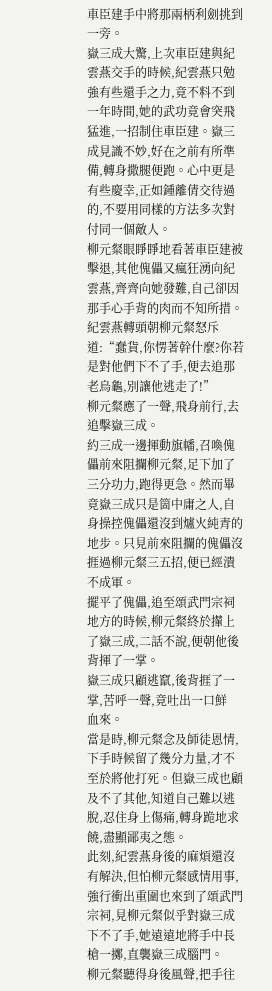車臣建手中將那兩柄利劍挑到一旁。
嶽三成大驚,上次車臣建與紀雲燕交手的時候,紀雲燕只勉強有些還手之力,竟不料不到一年時間,她的武功竟會突飛猛進,一招制住車臣建。嶽三成見識不妙,好在之前有所準備,轉身撒腿便跑。心中更是有些慶幸,正如鍾離倩交待過的,不要用同樣的方法多次對付同一個敵人。
柳元粲眼睜睜地看著車臣建被擊退,其他傀儡又瘋狂湧向紀雲燕,齊齊向她發難,自己卻因那手心手背的肉而不知所措。
紀雲燕轉頭朝柳元粲怒斥道:“蠢貨,你愣著幹什麼?你若是對他們下不了手,便去追那老烏龜,別讓他逃走了!”
柳元粲應了一聲,飛身前行,去追擊嶽三成。
約三成一邊揮動旗幡,召喚傀儡前來阻攔柳元粲,足下加了三分功力,跑得更急。然而畢竟嶽三成只是箇中庸之人,自身操控傀儡還沒到爐火純青的地步。只見前來阻攔的傀儡沒捱過柳元粲三五招,便已經潰不成軍。
擺平了傀儡,追至頌武門宗祠地方的時候,柳元粲終於攆上了嶽三成,二話不說,便朝他後背揮了一掌。
嶽三成只顧逃竄,後背捱了一掌,苦呼一聲,竟吐出一口鮮
血來。
當是時,柳元粲念及師徒恩情,下手時候留了幾分力量,才不至於將他打死。但嶽三成也顧及不了其他,知道自己難以逃脫,忍住身上傷痛,轉身跪地求饒,盡顯鄙夷之態。
此刻,紀雲燕身後的麻煩還沒有解決,但怕柳元粲感情用事,強行衝出重圍也來到了頌武門宗祠,見柳元粲似乎對嶽三成下不了手,她遠遠地將手中長槍一擲,直襲嶽三成腦門。
柳元粲聽得身後風聲,把手往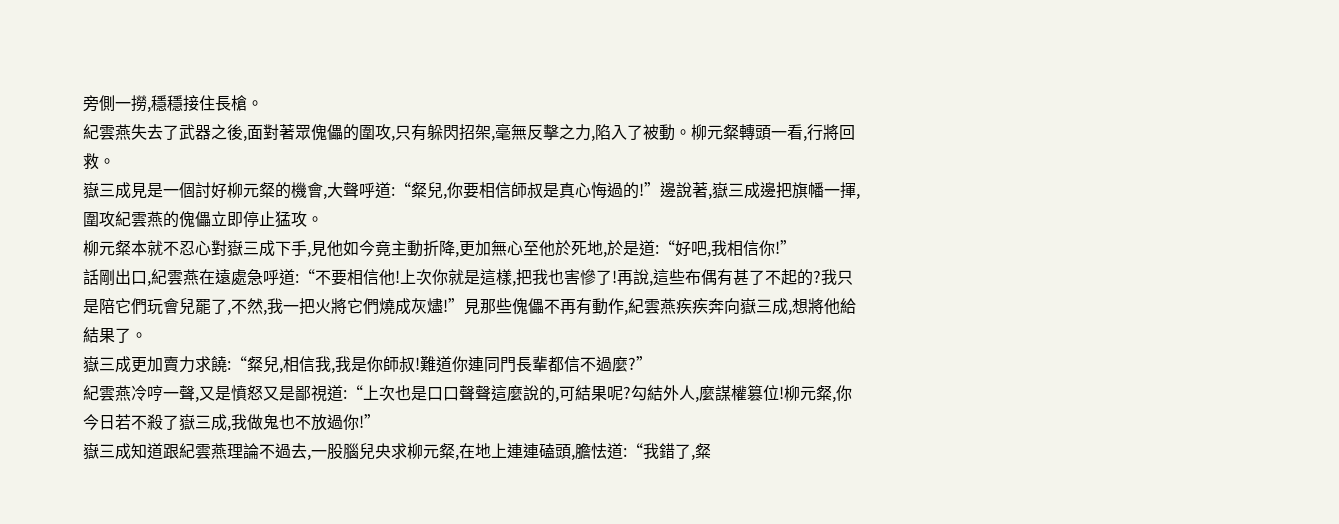旁側一撈,穩穩接住長槍。
紀雲燕失去了武器之後,面對著眾傀儡的圍攻,只有躲閃招架,毫無反擊之力,陷入了被動。柳元粲轉頭一看,行將回救。
嶽三成見是一個討好柳元粲的機會,大聲呼道:“粲兒,你要相信師叔是真心悔過的!”邊說著,嶽三成邊把旗幡一揮,圍攻紀雲燕的傀儡立即停止猛攻。
柳元粲本就不忍心對嶽三成下手,見他如今竟主動折降,更加無心至他於死地,於是道:“好吧,我相信你!”
話剛出口,紀雲燕在遠處急呼道:“不要相信他!上次你就是這樣,把我也害慘了!再說,這些布偶有甚了不起的?我只是陪它們玩會兒罷了,不然,我一把火將它們燒成灰燼!”見那些傀儡不再有動作,紀雲燕疾疾奔向嶽三成,想將他給結果了。
嶽三成更加賣力求饒:“粲兒,相信我,我是你師叔!難道你連同門長輩都信不過麼?”
紀雲燕冷哼一聲,又是憤怒又是鄙視道:“上次也是口口聲聲這麼說的,可結果呢?勾結外人,麼謀權篡位!柳元粲,你今日若不殺了嶽三成,我做鬼也不放過你!”
嶽三成知道跟紀雲燕理論不過去,一股腦兒央求柳元粲,在地上連連磕頭,膽怯道:“我錯了,粲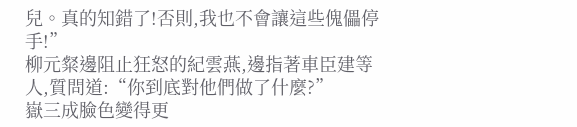兒。真的知錯了!否則,我也不會讓這些傀儡停手!”
柳元粲邊阻止狂怒的紀雲燕,邊指著車臣建等人,質問道:“你到底對他們做了什麼?”
嶽三成臉色變得更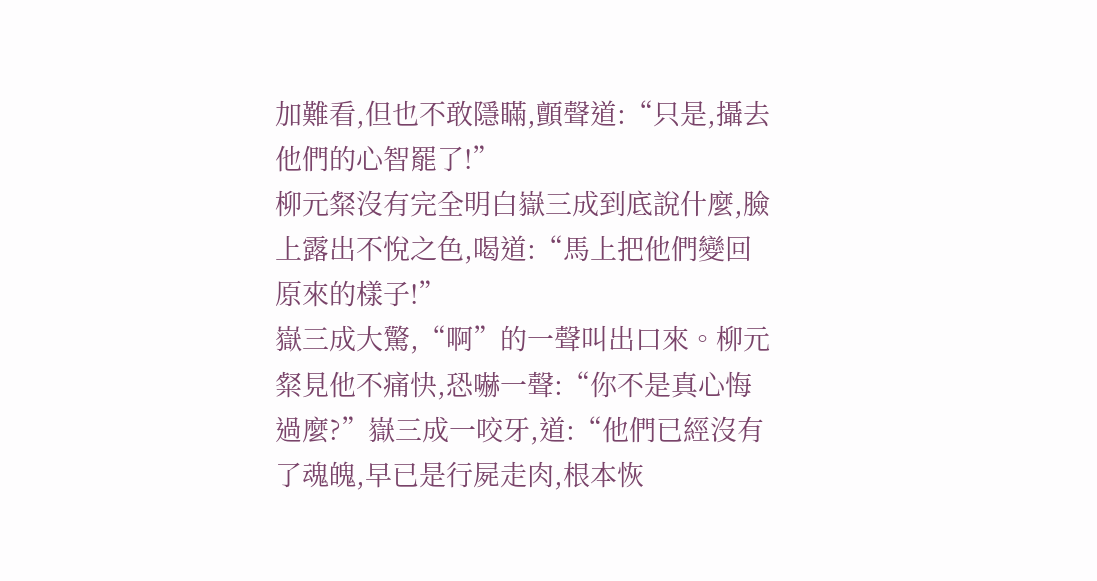加難看,但也不敢隱瞞,顫聲道:“只是,攝去他們的心智罷了!”
柳元粲沒有完全明白嶽三成到底說什麼,臉上露出不悅之色,喝道:“馬上把他們變回原來的樣子!”
嶽三成大驚,“啊”的一聲叫出口來。柳元粲見他不痛快,恐嚇一聲:“你不是真心悔過麼?”嶽三成一咬牙,道:“他們已經沒有了魂魄,早已是行屍走肉,根本恢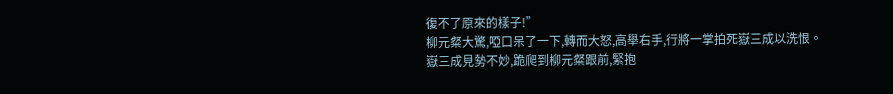復不了原來的樣子!”
柳元粲大驚,啞口呆了一下,轉而大怒,高舉右手,行將一掌拍死嶽三成以洗恨。
嶽三成見勢不妙,跪爬到柳元粲跟前,緊抱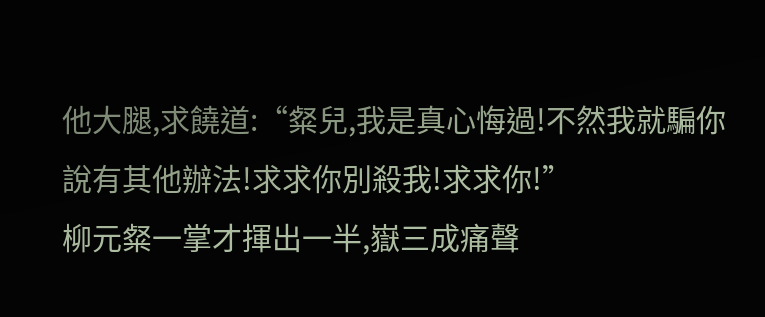他大腿,求饒道:“粲兒,我是真心悔過!不然我就騙你說有其他辦法!求求你別殺我!求求你!”
柳元粲一掌才揮出一半,嶽三成痛聲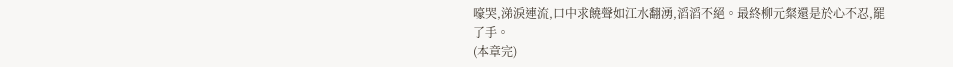嚎哭,涕淚連流,口中求饒聲如江水翻湧,滔滔不絕。最終柳元粲還是於心不忍,罷了手。
(本章完)